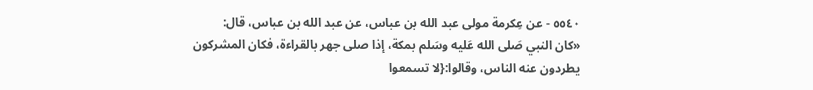٥٥٤٠ - عن عِكرمة مولى عبد الله بن عباس، عن عبد الله بن عباس، قال:
«كان النبي صَلى الله عَليه وسَلم بمكة، إذا صلى جهر بالقراءة، فكان المشركون يطردون عنه الناس، وقالوا:{لا تسمعوا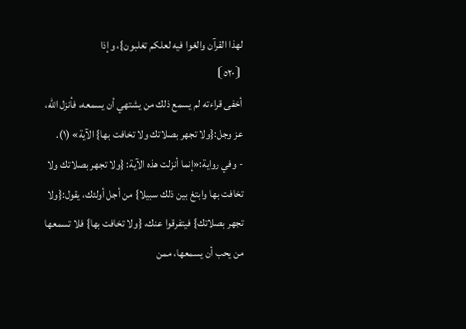لهذا القرآن والغوا فيه لعلكم تغلبون}، وإذا
⦗٥٢٠⦘
أخفى قراءته لم يسمع ذلك من يشتهي أن يسمعه، فأنزل الله، عز وجل:{ولا تجهر بصلاتك ولا تخافت بها} الآية» (١).
- وفي رواية:«إنما أنزلت هذه الآية: {ولا تجهر بصلاتك ولا تخافت بها وابتغ بين ذلك سبيلا} من أجل أولئك، يقول:{ولا تجهر بصلاتك} فيتفرقوا عنك، {ولا تخافت بها} فلا تسمعها من يحب أن يسمعها، ممن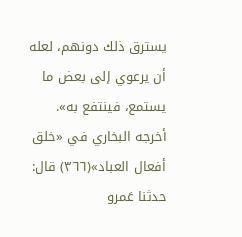يسترق ذلك دونهم، لعله أن يرعوي إلى بعض ما يستمع، فينتفع به».
أخرجه البخاري في «خلق أفعال العباد»(٣٦٦) قال: حدثنا عَمرو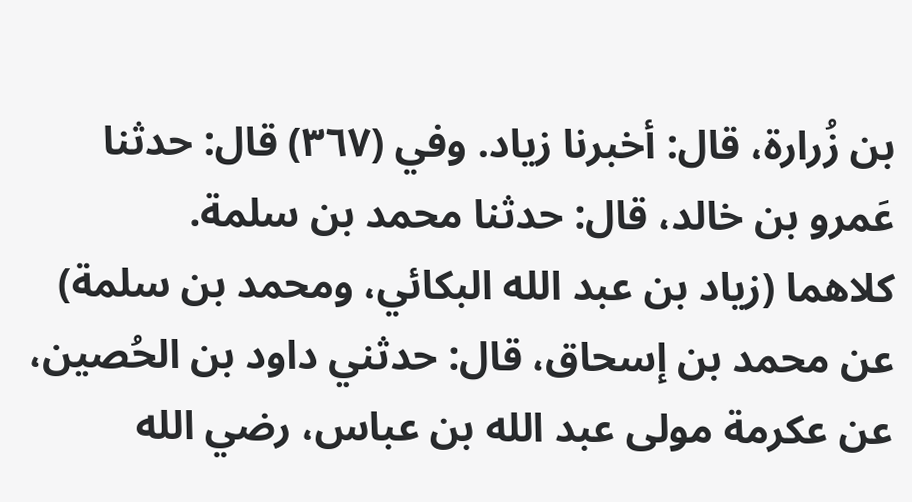بن زُرارة، قال: أخبرنا زياد. وفي (٣٦٧) قال: حدثنا عَمرو بن خالد، قال: حدثنا محمد بن سلمة.
كلاهما (زياد بن عبد الله البكائي، ومحمد بن سلمة) عن محمد بن إسحاق، قال: حدثني داود بن الحُصين، عن عكرمة مولى عبد الله بن عباس، رضي الله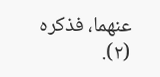عنهما، فذكره (٢).